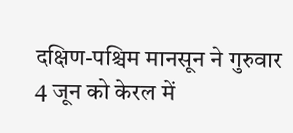दक्षिण-पश्चिम मानसून ने गुरुवार 4 जून को केरल में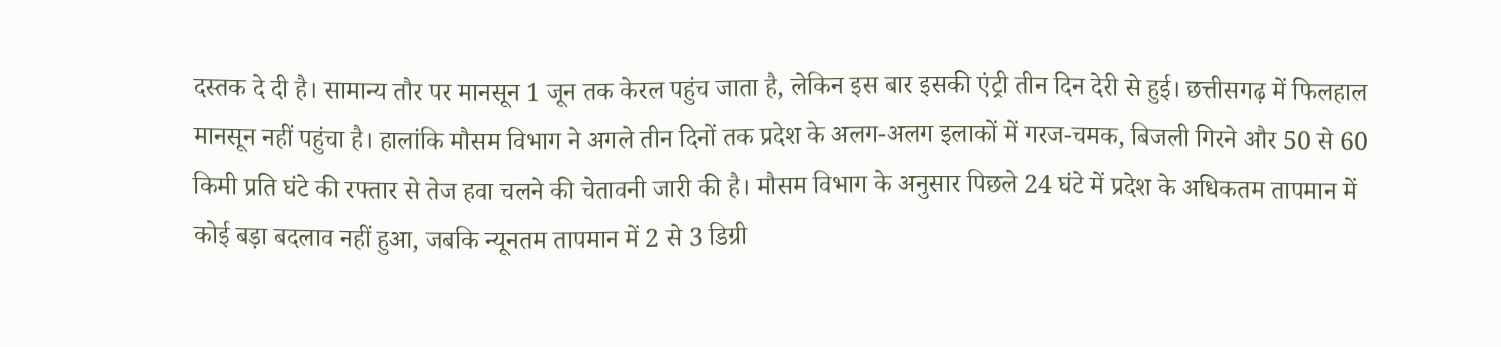दस्तक दे दी है। सामान्य तौर पर मानसून 1 जून तक केरल पहुंच जाता है, लेकिन इस बार इसकी एंट्री तीन दिन देरी से हुई। छत्तीसगढ़ में फिलहाल मानसून नहीं पहुंचा है। हालांकि मौसम विभाग ने अगले तीन दिनों तक प्रदेश के अलग-अलग इलाकों में गरज-चमक, बिजली गिरने और 50 से 60 किमी प्रति घंटे की रफ्तार से तेज हवा चलने की चेतावनी जारी की है। मौसम विभाग के अनुसार पिछले 24 घंटे में प्रदेश के अधिकतम तापमान में कोई बड़ा बदलाव नहीं हुआ, जबकि न्यूनतम तापमान में 2 से 3 डिग्री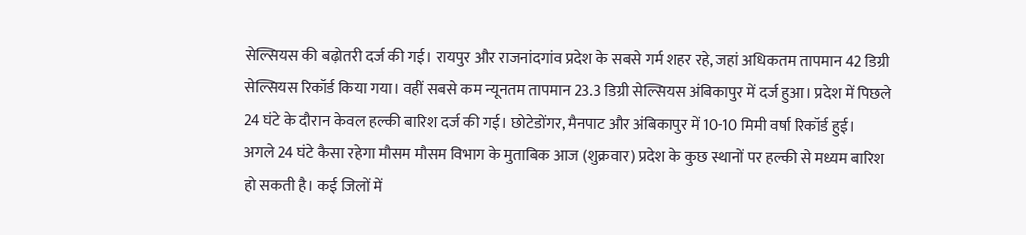सेल्सियस की बढ़ोतरी दर्ज की गई। रायपुर और राजनांदगांव प्रदेश के सबसे गर्म शहर रहे, जहां अधिकतम तापमान 42 डिग्री सेल्सियस रिकॉर्ड किया गया। वहीं सबसे कम न्यूनतम तापमान 23.3 डिग्री सेल्सियस अंबिकापुर में दर्ज हुआ। प्रदेश में पिछले 24 घंटे के दौरान केवल हल्की बारिश दर्ज की गई। छोटेडोंगर, मैनपाट और अंबिकापुर में 10-10 मिमी वर्षा रिकॉर्ड हुई।
अगले 24 घंटे कैसा रहेगा मौसम मौसम विभाग के मुताबिक आज (शुक्रवार) प्रदेश के कुछ स्थानों पर हल्की से मध्यम बारिश हो सकती है। कई जिलों में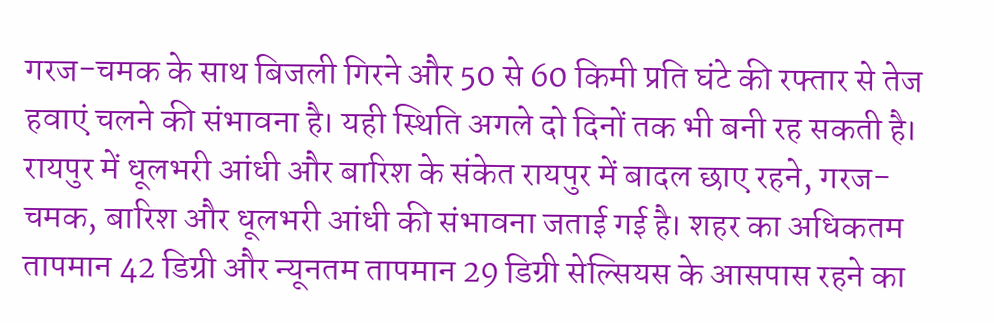गरज-चमक के साथ बिजली गिरने और 50 से 60 किमी प्रति घंटे की रफ्तार से तेज हवाएं चलने की संभावना है। यही स्थिति अगले दो दिनों तक भी बनी रह सकती है। रायपुर में धूलभरी आंधी और बारिश के संकेत रायपुर में बादल छाए रहने, गरज-चमक, बारिश और धूलभरी आंधी की संभावना जताई गई है। शहर का अधिकतम तापमान 42 डिग्री और न्यूनतम तापमान 29 डिग्री सेल्सियस के आसपास रहने का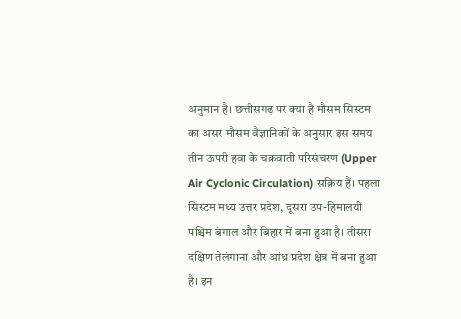अनुमान है। छत्तीसगढ़ पर क्या है मौसम सिस्टम का असर मौसम वैज्ञानिकों के अनुसार इस समय तीन ऊपरी हवा के चक्रवाती परिसंचरण (Upper Air Cyclonic Circulation) सक्रिय हैं। पहला सिस्टम मध्य उत्तर प्रदेश, दूसरा उप-हिमालयी पश्चिम बंगाल और बिहार में बना हुआ है। तीसरा दक्षिण तेलंगाना और आंध्र प्रदेश क्षेत्र में बना हुआ है। इन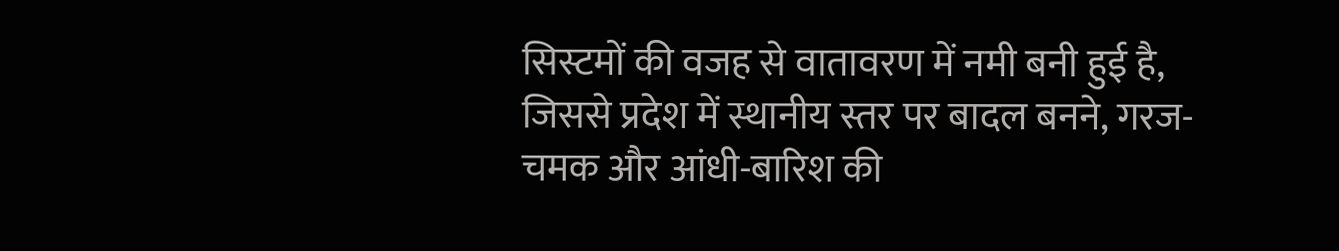सिस्टमों की वजह से वातावरण में नमी बनी हुई है, जिससे प्रदेश में स्थानीय स्तर पर बादल बनने, गरज-चमक और आंधी-बारिश की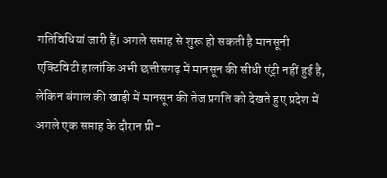गतिविधियां जारी हैं। अगले सप्ताह से शुरू हो सकती है मानसूनी एक्टिविटी हालांकि अभी छत्तीसगढ़ में मानसून की सीधी एंट्री नहीं हुई है, लेकिन बंगाल की खाड़ी में मानसून की तेज प्रगति को देखते हुए प्रदेश में अगले एक सप्ताह के दौरान प्री-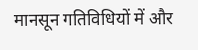मानसून गतिविधियों में और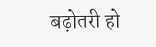बढ़ोतरी हो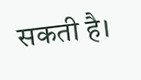सकती है।